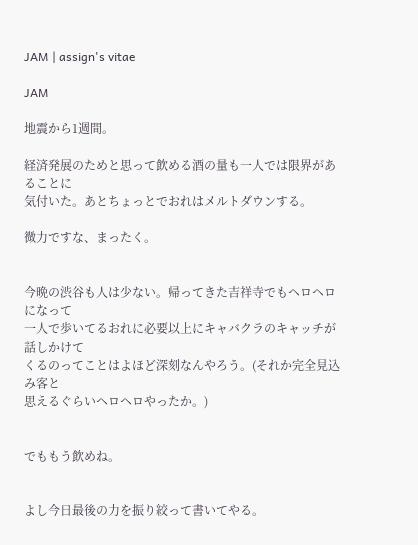JAM | assign's vitae

JAM

地震から1週間。

経済発展のためと思って飲める酒の量も一人では限界があることに
気付いた。あとちょっとでおれはメルトダウンする。

微力ですな、まったく。


今晩の渋谷も人は少ない。帰ってきた吉祥寺でもヘロヘロになって
一人で歩いてるおれに必要以上にキャバクラのキャッチが話しかけて
くるのってことはよほど深刻なんやろう。(それか完全見込み客と
思えるぐらいヘロヘロやったか。)


でももう飲めね。


よし今日最後の力を振り絞って書いてやる。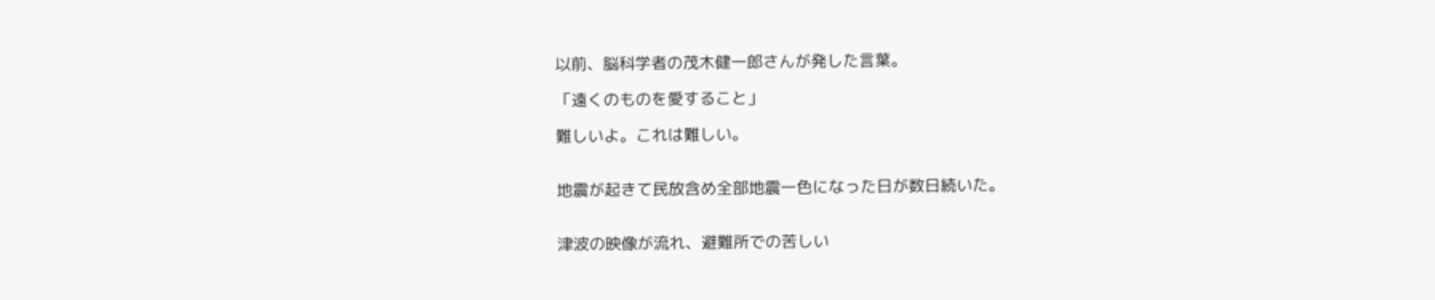以前、脳科学者の茂木健一郎さんが発した言葉。

「遠くのものを愛すること」

難しいよ。これは難しい。


地震が起きて民放含め全部地震一色になった日が数日続いた。


津波の映像が流れ、避難所での苦しい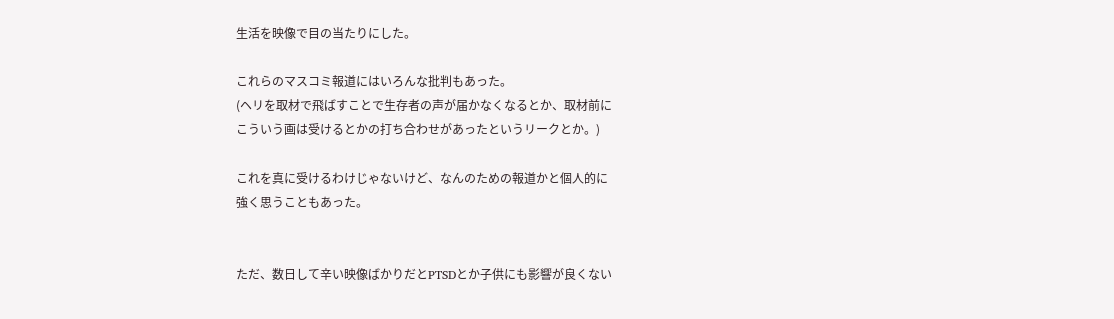生活を映像で目の当たりにした。

これらのマスコミ報道にはいろんな批判もあった。
(ヘリを取材で飛ばすことで生存者の声が届かなくなるとか、取材前に
こういう画は受けるとかの打ち合わせがあったというリークとか。)

これを真に受けるわけじゃないけど、なんのための報道かと個人的に
強く思うこともあった。


ただ、数日して辛い映像ばかりだとPTSDとか子供にも影響が良くない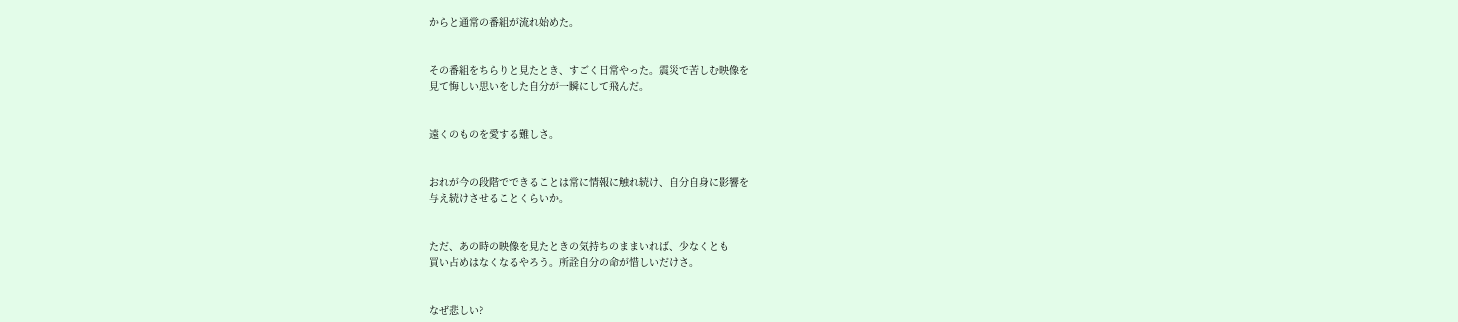からと通常の番組が流れ始めた。


その番組をちらりと見たとき、すごく日常やった。震災で苦しむ映像を
見て悔しい思いをした自分が一瞬にして飛んだ。


遠くのものを愛する難しさ。


おれが今の段階でできることは常に情報に触れ続け、自分自身に影響を
与え続けさせることくらいか。


ただ、あの時の映像を見たときの気持ちのままいれば、少なくとも
買い占めはなくなるやろう。所詮自分の命が惜しいだけさ。


なぜ悲しい?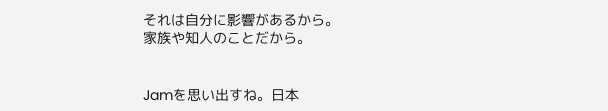それは自分に影響があるから。
家族や知人のことだから。


Jamを思い出すね。日本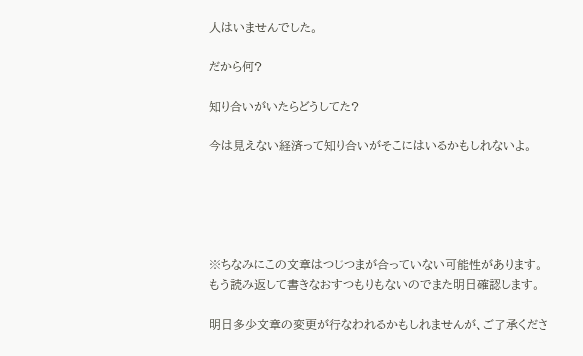人はいませんでした。

だから何?

知り合いがいたらどうしてた?

今は見えない経済って知り合いがそこにはいるかもしれないよ。





※ちなみにこの文章はつじつまが合っていない可能性があります。
もう読み返して書きなおすつもりもないのでまた明日確認します。

明日多少文章の変更が行なわれるかもしれませんが、ご了承くださ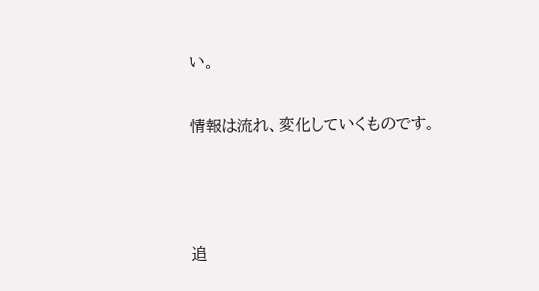い。

情報は流れ、変化していくものです。



追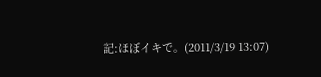記:ほぼイキで。(2011/3/19 13:07)